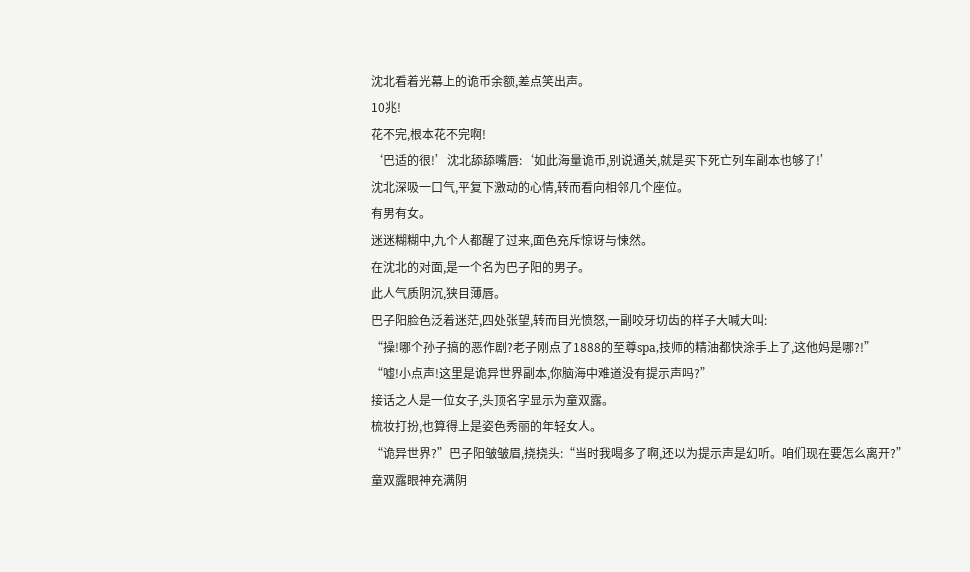沈北看着光幕上的诡币余额,差点笑出声。
10兆!
花不完,根本花不完啊!
‘巴适的很!’沈北舔舔嘴唇:‘如此海量诡币,别说通关,就是买下死亡列车副本也够了!’
沈北深吸一口气,平复下激动的心情,转而看向相邻几个座位。
有男有女。
迷迷糊糊中,九个人都醒了过来,面色充斥惊讶与悚然。
在沈北的对面,是一个名为巴子阳的男子。
此人气质阴沉,狭目薄唇。
巴子阳脸色泛着迷茫,四处张望,转而目光愤怒,一副咬牙切齿的样子大喊大叫:
“操!哪个孙子搞的恶作剧?老子刚点了1888的至尊spa,技师的精油都快涂手上了,这他妈是哪?!”
“嘘!小点声!这里是诡异世界副本,你脑海中难道没有提示声吗?”
接话之人是一位女子,头顶名字显示为童双露。
梳妆打扮,也算得上是姿色秀丽的年轻女人。
“诡异世界?”巴子阳皱皱眉,挠挠头:“当时我喝多了啊,还以为提示声是幻听。咱们现在要怎么离开?”
童双露眼神充满阴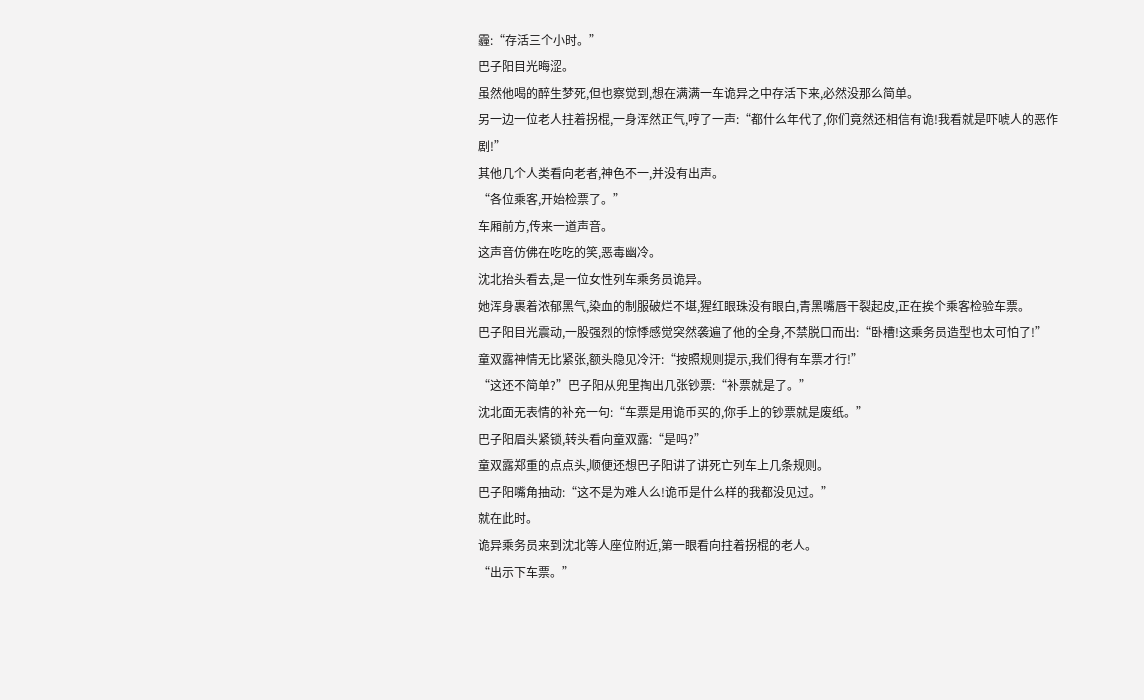霾:“存活三个小时。”
巴子阳目光晦涩。
虽然他喝的醉生梦死,但也察觉到,想在满满一车诡异之中存活下来,必然没那么简单。
另一边一位老人拄着拐棍,一身浑然正气,哼了一声:“都什么年代了,你们竟然还相信有诡!我看就是吓唬人的恶作剧!”
其他几个人类看向老者,神色不一,并没有出声。
“各位乘客,开始检票了。”
车厢前方,传来一道声音。
这声音仿佛在吃吃的笑,恶毒幽冷。
沈北抬头看去,是一位女性列车乘务员诡异。
她浑身裹着浓郁黑气,染血的制服破烂不堪,猩红眼珠没有眼白,青黑嘴唇干裂起皮,正在挨个乘客检验车票。
巴子阳目光震动,一股强烈的惊悸感觉突然袭遍了他的全身,不禁脱口而出:“卧槽!这乘务员造型也太可怕了!”
童双露神情无比紧张,额头隐见冷汗:“按照规则提示,我们得有车票才行!”
“这还不简单?”巴子阳从兜里掏出几张钞票:“补票就是了。”
沈北面无表情的补充一句:“车票是用诡币买的,你手上的钞票就是废纸。”
巴子阳眉头紧锁,转头看向童双露:“是吗?”
童双露郑重的点点头,顺便还想巴子阳讲了讲死亡列车上几条规则。
巴子阳嘴角抽动:“这不是为难人么!诡币是什么样的我都没见过。”
就在此时。
诡异乘务员来到沈北等人座位附近,第一眼看向拄着拐棍的老人。
“出示下车票。”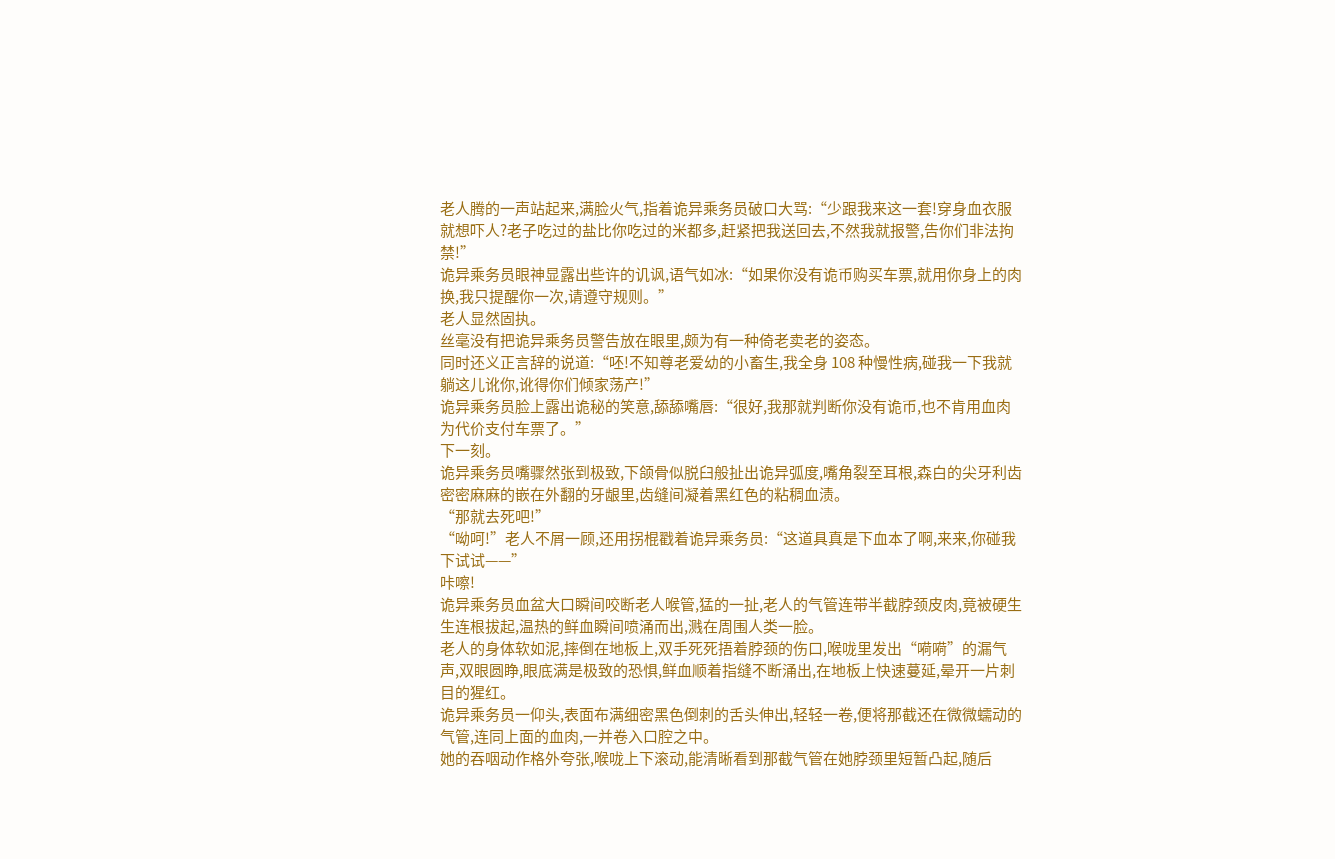老人腾的一声站起来,满脸火气,指着诡异乘务员破口大骂:“少跟我来这一套!穿身血衣服就想吓人?老子吃过的盐比你吃过的米都多,赶紧把我送回去,不然我就报警,告你们非法拘禁!”
诡异乘务员眼神显露出些许的讥讽,语气如冰:“如果你没有诡币购买车票,就用你身上的肉换,我只提醒你一次,请遵守规则。”
老人显然固执。
丝毫没有把诡异乘务员警告放在眼里,颇为有一种倚老卖老的姿态。
同时还义正言辞的说道:“呸!不知尊老爱幼的小畜生,我全身 108 种慢性病,碰我一下我就躺这儿讹你,讹得你们倾家荡产!”
诡异乘务员脸上露出诡秘的笑意,舔舔嘴唇:“很好,我那就判断你没有诡币,也不肯用血肉为代价支付车票了。”
下一刻。
诡异乘务员嘴骤然张到极致,下颌骨似脱臼般扯出诡异弧度,嘴角裂至耳根,森白的尖牙利齿密密麻麻的嵌在外翻的牙龈里,齿缝间凝着黑红色的粘稠血渍。
“那就去死吧!”
“呦呵!”老人不屑一顾,还用拐棍戳着诡异乘务员:“这道具真是下血本了啊,来来,你碰我下试试——”
咔嚓!
诡异乘务员血盆大口瞬间咬断老人喉管,猛的一扯,老人的气管连带半截脖颈皮肉,竟被硬生生连根拔起,温热的鲜血瞬间喷涌而出,溅在周围人类一脸。
老人的身体软如泥,摔倒在地板上,双手死死捂着脖颈的伤口,喉咙里发出“嗬嗬”的漏气声,双眼圆睁,眼底满是极致的恐惧,鲜血顺着指缝不断涌出,在地板上快速蔓延,晕开一片刺目的猩红。
诡异乘务员一仰头,表面布满细密黑色倒刺的舌头伸出,轻轻一卷,便将那截还在微微蠕动的气管,连同上面的血肉,一并卷入口腔之中。
她的吞咽动作格外夸张,喉咙上下滚动,能清晰看到那截气管在她脖颈里短暂凸起,随后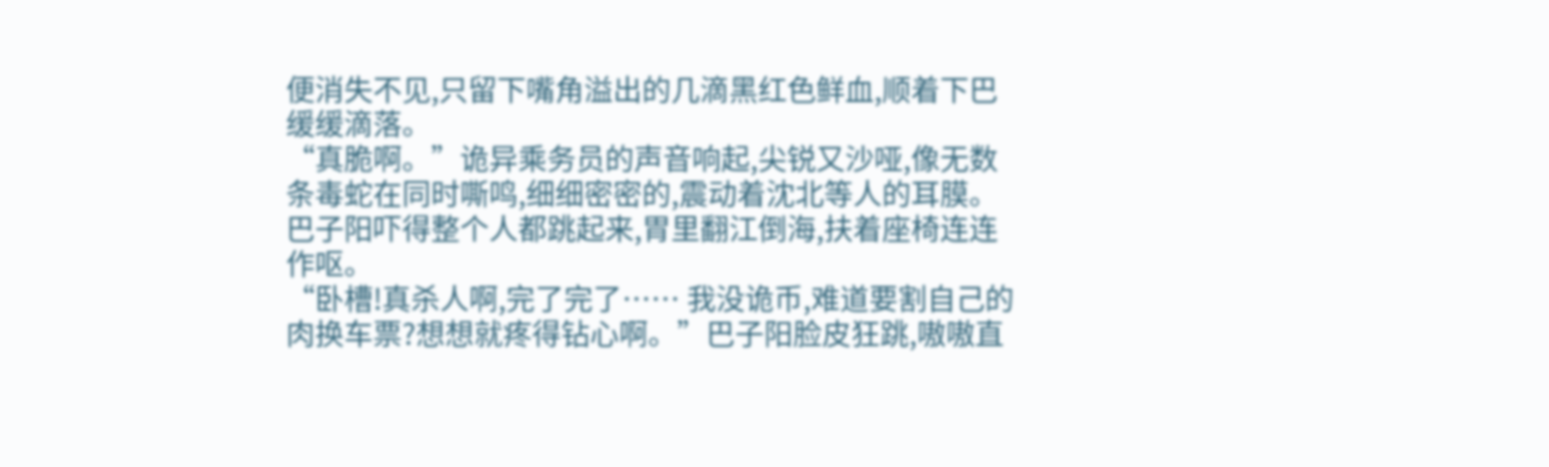便消失不见,只留下嘴角溢出的几滴黑红色鲜血,顺着下巴缓缓滴落。
“真脆啊。”诡异乘务员的声音响起,尖锐又沙哑,像无数条毒蛇在同时嘶鸣,细细密密的,震动着沈北等人的耳膜。
巴子阳吓得整个人都跳起来,胃里翻江倒海,扶着座椅连连作呕。
“卧槽!真杀人啊,完了完了…… 我没诡币,难道要割自己的肉换车票?想想就疼得钻心啊。”巴子阳脸皮狂跳,嗷嗷直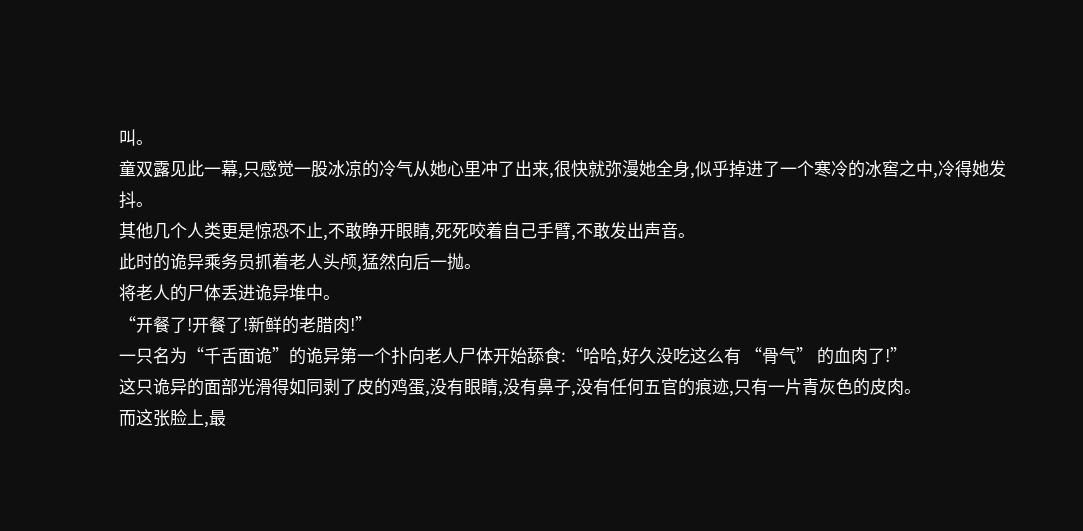叫。
童双露见此一幕,只感觉一股冰凉的冷气从她心里冲了出来,很快就弥漫她全身,似乎掉进了一个寒冷的冰窖之中,冷得她发抖。
其他几个人类更是惊恐不止,不敢睁开眼睛,死死咬着自己手臂,不敢发出声音。
此时的诡异乘务员抓着老人头颅,猛然向后一抛。
将老人的尸体丢进诡异堆中。
“开餐了!开餐了!新鲜的老腊肉!”
一只名为“千舌面诡”的诡异第一个扑向老人尸体开始舔食:“哈哈,好久没吃这么有 “骨气” 的血肉了!”
这只诡异的面部光滑得如同剥了皮的鸡蛋,没有眼睛,没有鼻子,没有任何五官的痕迹,只有一片青灰色的皮肉。
而这张脸上,最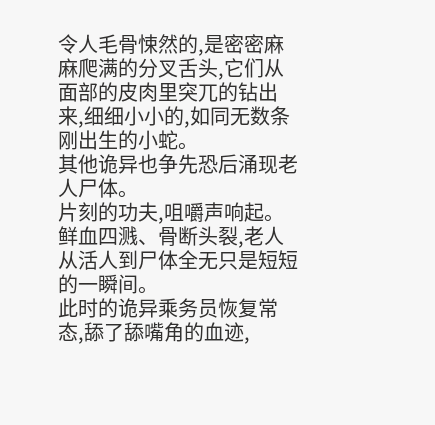令人毛骨悚然的,是密密麻麻爬满的分叉舌头,它们从面部的皮肉里突兀的钻出来,细细小小的,如同无数条刚出生的小蛇。
其他诡异也争先恐后涌现老人尸体。
片刻的功夫,咀嚼声响起。
鲜血四溅、骨断头裂,老人从活人到尸体全无只是短短的一瞬间。
此时的诡异乘务员恢复常态,舔了舔嘴角的血迹,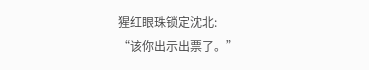猩红眼珠锁定沈北:
“该你出示出票了。”